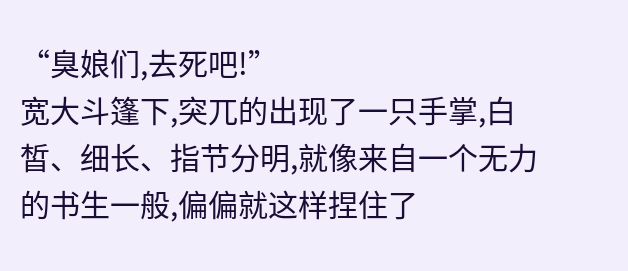“臭娘们,去死吧!”
宽大斗篷下,突兀的出现了一只手掌,白皙、细长、指节分明,就像来自一个无力的书生一般,偏偏就这样捏住了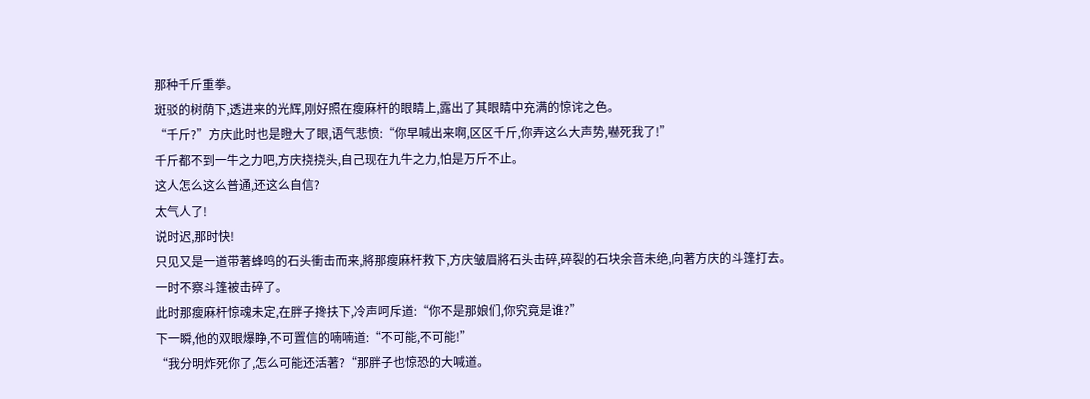那种千斤重拳。
斑驳的树荫下,透进来的光辉,刚好照在瘦麻杆的眼睛上,露出了其眼睛中充满的惊诧之色。
“千斤?”方庆此时也是瞪大了眼,语气悲愤:“你早喊出来啊,区区千斤,你弄这么大声势,嚇死我了!”
千斤都不到一牛之力吧,方庆挠挠头,自己现在九牛之力,怕是万斤不止。
这人怎么这么普通,还这么自信?
太气人了!
说时迟,那时快!
只见又是一道带著蜂鸣的石头衝击而来,將那瘦麻杆救下,方庆皱眉將石头击碎,碎裂的石块余音未绝,向著方庆的斗篷打去。
一时不察斗篷被击碎了。
此时那瘦麻杆惊魂未定,在胖子搀扶下,冷声呵斥道:“你不是那娘们,你究竟是谁?”
下一瞬,他的双眼爆睁,不可置信的喃喃道:“不可能,不可能!”
“我分明炸死你了,怎么可能还活著?“那胖子也惊恐的大喊道。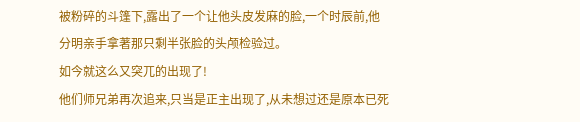被粉碎的斗篷下,露出了一个让他头皮发麻的脸,一个时辰前,他分明亲手拿著那只剩半张脸的头颅检验过。
如今就这么又突兀的出现了!
他们师兄弟再次追来,只当是正主出现了,从未想过还是原本已死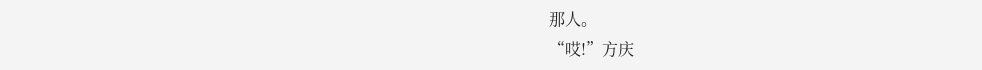那人。
“哎!”方庆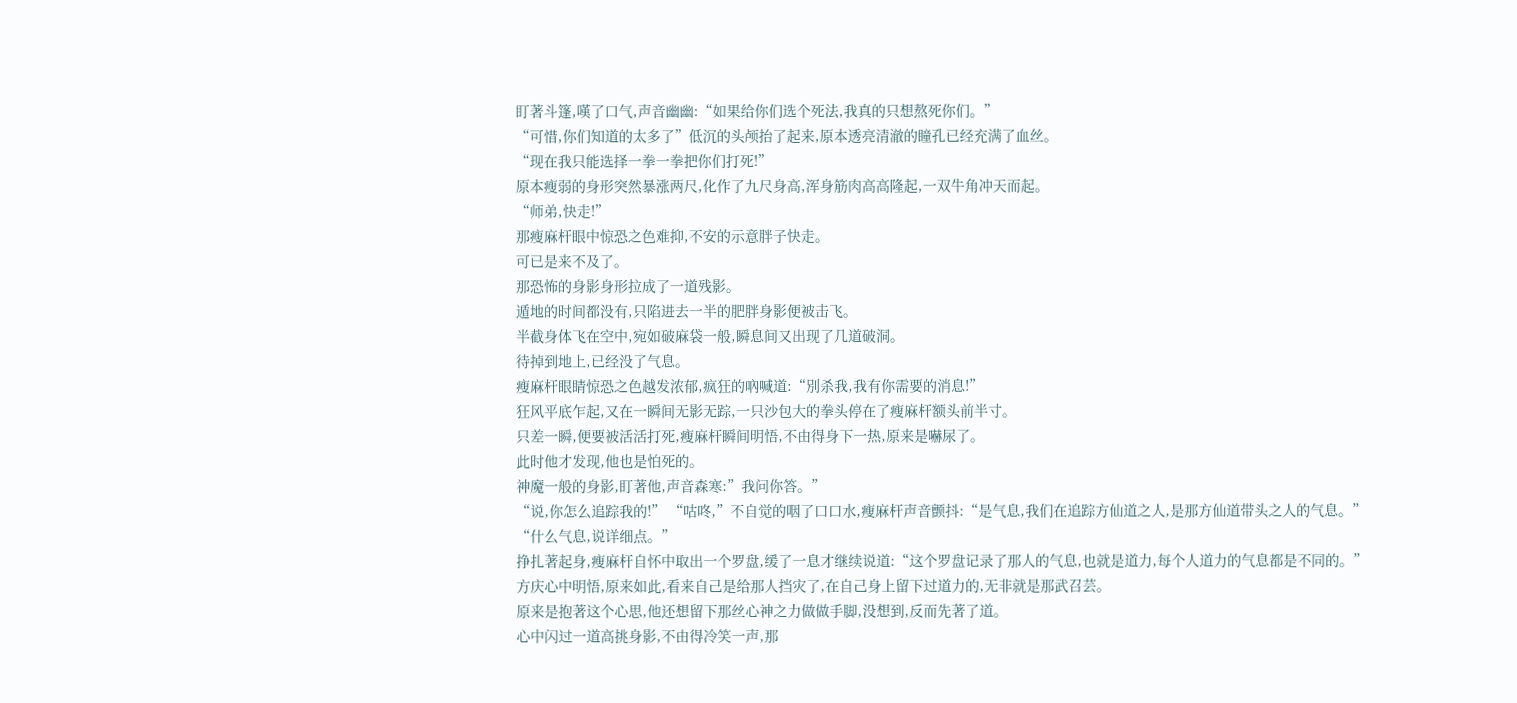盯著斗篷,嘆了口气,声音幽幽:“如果给你们选个死法,我真的只想熬死你们。”
“可惜,你们知道的太多了”低沉的头颅抬了起来,原本透亮清澈的瞳孔已经充满了血丝。
“现在我只能选择一拳一拳把你们打死!”
原本瘦弱的身形突然暴涨两尺,化作了九尺身高,浑身筋肉高高隆起,一双牛角冲天而起。
“师弟,快走!”
那瘦麻杆眼中惊恐之色难抑,不安的示意胖子快走。
可已是来不及了。
那恐怖的身影身形拉成了一道残影。
遁地的时间都没有,只陷进去一半的肥胖身影便被击飞。
半截身体飞在空中,宛如破麻袋一般,瞬息间又出现了几道破洞。
待掉到地上,已经没了气息。
瘦麻杆眼睛惊恐之色越发浓郁,疯狂的吶喊道:“別杀我,我有你需要的消息!”
狂风平底乍起,又在一瞬间无影无踪,一只沙包大的拳头停在了瘦麻杆额头前半寸。
只差一瞬,便要被活活打死,瘦麻杆瞬间明悟,不由得身下一热,原来是嚇尿了。
此时他才发现,他也是怕死的。
神魔一般的身影,盯著他,声音森寒:”我问你答。”
“说,你怎么追踪我的!” “咕咚,”不自觉的咽了口口水,瘦麻杆声音颤抖:“是气息,我们在追踪方仙道之人,是那方仙道带头之人的气息。”
“什么气息,说详细点。”
挣扎著起身,瘦麻杆自怀中取出一个罗盘,缓了一息才继续说道:“这个罗盘记录了那人的气息,也就是道力,每个人道力的气息都是不同的。”
方庆心中明悟,原来如此,看来自己是给那人挡灾了,在自己身上留下过道力的,无非就是那武召芸。
原来是抱著这个心思,他还想留下那丝心神之力做做手脚,没想到,反而先著了道。
心中闪过一道高挑身影,不由得冷笑一声,那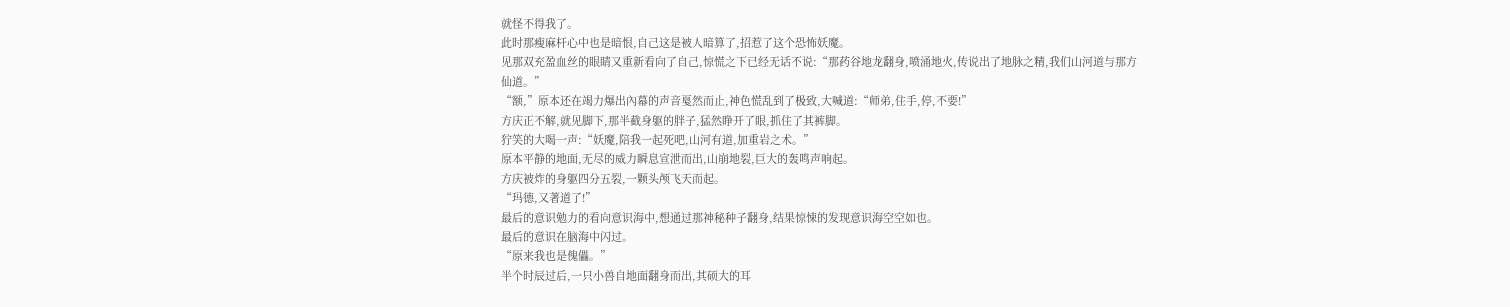就怪不得我了。
此时那瘦麻杆心中也是暗恨,自己这是被人暗算了,招惹了这个恐怖妖魔。
见那双充盈血丝的眼睛又重新看向了自己,惊慌之下已经无话不说:“那药谷地龙翻身,喷涌地火,传说出了地脉之精,我们山河道与那方仙道。”
“额,”原本还在竭力爆出內幕的声音戛然而止,神色慌乱到了极致,大喊道:“师弟,住手,停,不要!”
方庆正不解,就见脚下,那半截身躯的胖子,猛然睁开了眼,抓住了其裤脚。
狞笑的大喝一声:“妖魔,陪我一起死吧,山河有道,加重岩之术。”
原本平静的地面,无尽的威力瞬息宣泄而出,山崩地裂,巨大的轰鸣声响起。
方庆被炸的身躯四分五裂,一颗头颅飞天而起。
“玛德,又著道了!”
最后的意识勉力的看向意识海中,想通过那神秘种子翻身,结果惊悚的发现意识海空空如也。
最后的意识在脑海中闪过。
“原来我也是傀儡。”
半个时辰过后,一只小兽自地面翻身而出,其硕大的耳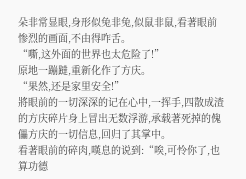朵非常显眼,身形似兔非兔,似鼠非鼠,看著眼前惨烈的画面,不由得咋舌。
“嘶,这外面的世界也太危险了!”
原地一蹦躂,重新化作了方庆。
“果然,还是家里安全!”
將眼前的一切深深的记在心中,一挥手,四散成渣的方庆碎片身上冒出无数浮游,承载著死掉的傀儡方庆的一切信息,回归了其掌中。
看著眼前的碎肉,嘆息的说到:“唉,可怜你了,也算功德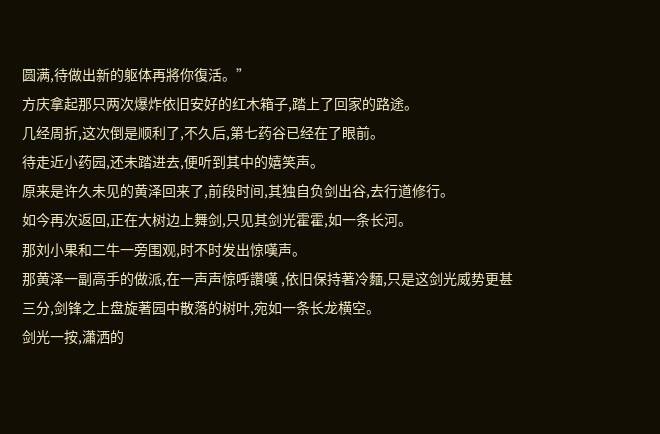圆满,待做出新的躯体再將你復活。”
方庆拿起那只两次爆炸依旧安好的红木箱子,踏上了回家的路途。
几经周折,这次倒是顺利了,不久后,第七药谷已经在了眼前。
待走近小药园,还未踏进去,便听到其中的嬉笑声。
原来是许久未见的黄泽回来了,前段时间,其独自负剑出谷,去行道修行。
如今再次返回,正在大树边上舞剑,只见其剑光霍霍,如一条长河。
那刘小果和二牛一旁围观,时不时发出惊嘆声。
那黄泽一副高手的做派,在一声声惊呼讚嘆 ,依旧保持著冷麵,只是这剑光威势更甚三分,剑锋之上盘旋著园中散落的树叶,宛如一条长龙横空。
剑光一按,瀟洒的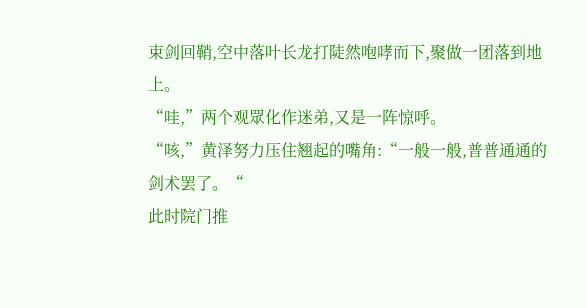束剑回鞘,空中落叶长龙打陡然咆哮而下,聚做一团落到地上。
“哇,”两个观眾化作迷弟,又是一阵惊呼。
“咳,”黄泽努力压住翘起的嘴角:“一般一般,普普通通的剑术罢了。“
此时院门推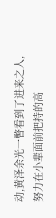动,黄泽余光一瞥看到了进来之人,
努力在小辈面前把持的高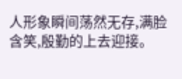人形象瞬间荡然无存,满脸含笑,殷勤的上去迎接。